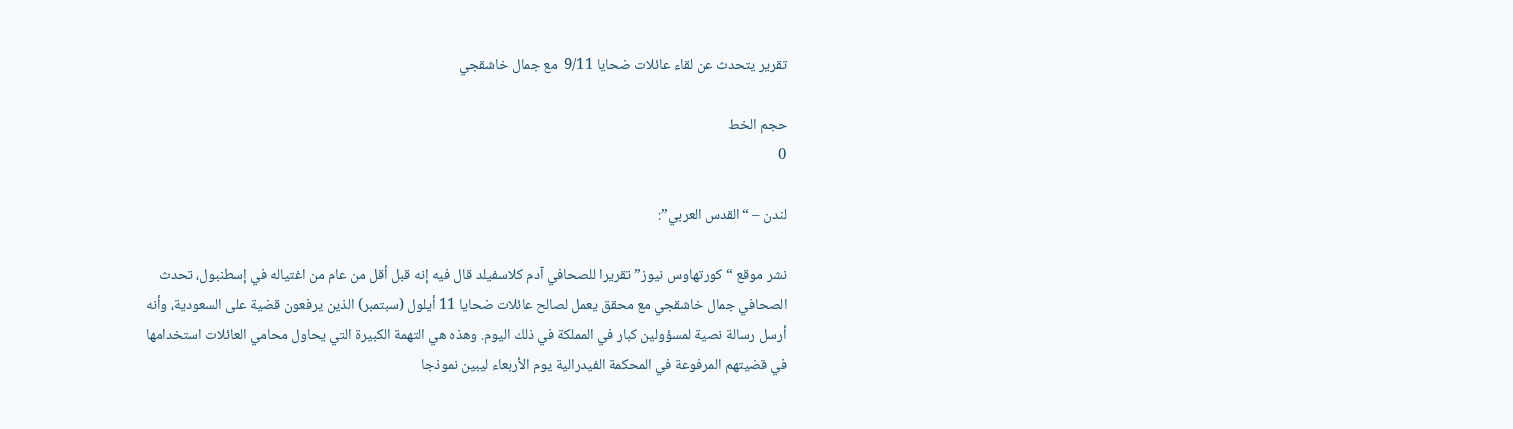تقرير يتحدث عن لقاء عائلات ضحايا 9/11  مع جمال خاشقجي

حجم الخط
0

لندن – “القدس العربي”:

نشر موقع “كورتهاوس نيوز” تقريرا للصحافي آدم كلاسفيلد قال فيه إنه قبل أقل من عام من اغتياله في إسطنبول، تحدث الصحافي جمال خاشقجي مع محقق يعمل لصالح عائلات ضحايا 11 أيلول (سبتمبر) الذين يرفعون قضية على السعودية، وأنه أرسل رسالة نصية لمسؤولين كبار في المملكة في ذلك اليوم. وهذه هي التهمة الكبيرة التي يحاول محامي العائلات استخدامها في قضيتهم المرفوعة في المحكمة الفيدرالية يوم الأربعاء ليبين نموذجا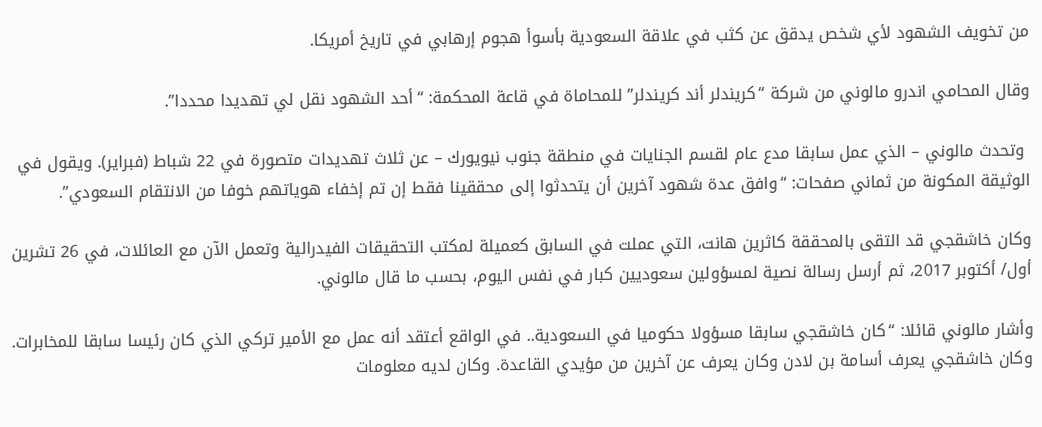من تخويف الشهود لأي شخص يدقق عن كثب في علاقة السعودية بأسوأ هجوم إرهابي في تاريخ أمريكا.

وقال المحامي اندرو مالوني من شركة “كريندلر أند كريندلر” للمحاماة في قاعة المحكمة: “أحد الشهود نقل لي تهديدا محددا”.

 وتحدث مالوني – الذي عمل سابقا مدع عام لقسم الجنايات في منطقة جنوب نيويورك – عن ثلاث تهديدات متصورة في 22 شباط (فبراير). ويقول في الوثيقة المكونة من ثماني صفحات: “وافق عدة شهود آخرين أن يتحدثوا إلى محققينا فقط إن تم إخفاء هوياتهم خوفا من الانتقام السعودي”.

وكان خاشقجي قد التقى بالمحققة كاثرين هانت، التي عملت في السابق كعميلة لمكتب التحقيقات الفيدرالية وتعمل الآن مع العائلات، في 26 تشرين أول/ أكتوبر 2017، ثم أرسل رسالة نصية لمسؤولين سعوديين كبار في نفس اليوم، بحسب ما قال مالوني.

وأشار مالوني قائلا: “كان خاشقجي سابقا مسؤولا حكوميا في السعودية.. في الواقع أعتقد أنه عمل مع الأمير تركي الذي كان رئيسا سابقا للمخابرات. وكان خاشقجي يعرف أسامة بن لادن وكان يعرف عن آخرين من مؤيدي القاعدة. وكان لديه معلومات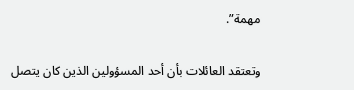مهمة”.

وتعتقد العائلات بأن أحد المسؤولين الذين كان يتصل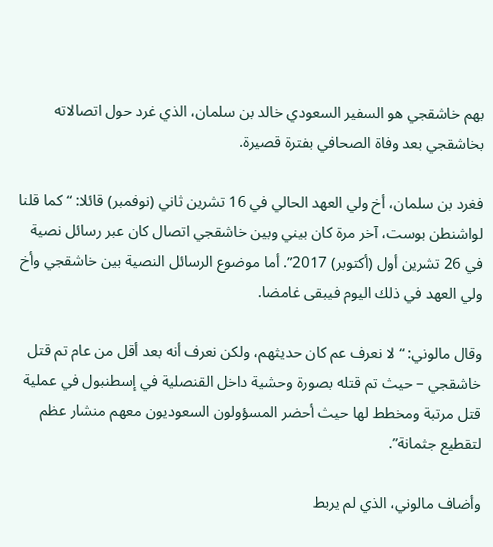بهم خاشقجي هو السفير السعودي خالد بن سلمان، الذي غرد حول اتصالاته بخاشقجي بعد وفاة الصحافي بفترة قصيرة.

فغرد بن سلمان، أخ ولي العهد الحالي في 16 تشرين ثاني (نوفمبر) قائلا: “كما قلنا لواشنطن بوست، آخر مرة كان بيني وبين خاشقجي اتصال كان عبر رسائل نصية في 26 تشرين أول (أكتوبر) 2017”. أما موضوع الرسائل النصية بين خاشقجي وأخ ولي العهد في ذلك اليوم فيبقى غامضا.

وقال مالوني: “لا نعرف عم كان حديثهم، ولكن نعرف أنه بعد أقل من عام تم قتل خاشقجي – حيث تم قتله بصورة وحشية داخل القنصلية في إسطنبول في عملية قتل مرتبة ومخطط لها حيث أحضر المسؤولون السعوديون معهم منشار عظم لتقطيع جثمانة”.

وأضاف مالوني، الذي لم يربط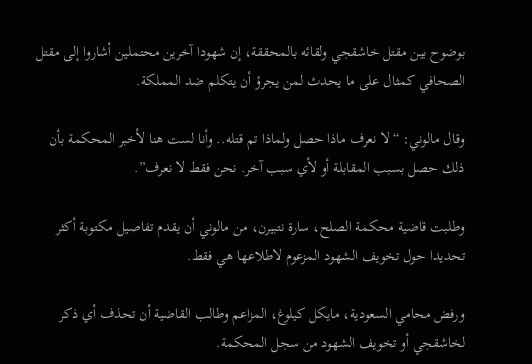بوضوح بين مقتل خاشقجي ولقائه بالمحققة، إن شهودا آخرين محتملين أشاروا إلى مقتل الصحافي كمثال على ما يحدث لمن يجرؤ أن يتكلم ضد المملكة.

وقال مالوني: “لا نعرف ماذا حصل ولماذا تم قتله.. وأنا لست هنا لأخبر المحكمة بأن ذلك حصل بسبب المقابلة أو لأي سبب آخر. نحن فقط لا نعرف”.

وطلبت قاضية محكمة الصلح، سارة نتبيرن، من مالوني أن يقدم تفاصيل مكتوبة أكثر تحديدا حول تخويف الشهود المزعوم لاطلاعها هي فقط.

ورفض محامي السعودية، مايكل كيلوغ، المزاعم وطالب القاضية أن تحذف أي ذكر لخاشقجي أو تخويف الشهود من سجل المحكمة.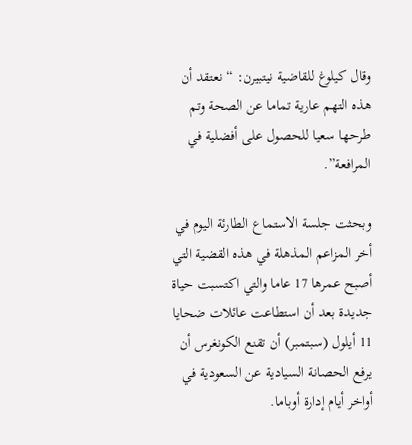وقال كيلوغ للقاضية نيتبيرن: “نعتقد أن هذه التهم عارية تماما عن الصحة وتم طرحها سعيا للحصول على أفضلية في المرافعة”.

وبحثت جلسة الاستماع الطارئة اليوم في أخر المزاعم المذهلة في هذه القضية التي أصبح عمرها 17 عاما والتي اكتسبت حياة جديدة بعد أن استطاعت عائلات ضحايا 11 أيلول (سبتمبر) أن تقنع الكونغرس أن يرفع الحصانة السيادية عن السعودية في أواخر أيام إدارة أوباما.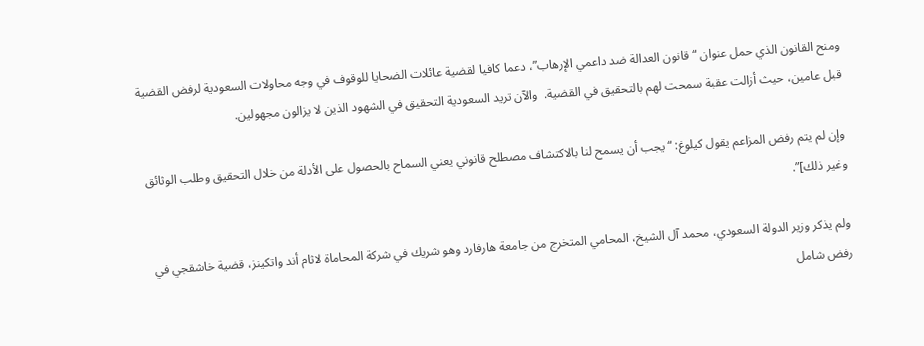ومنح القانون الذي حمل عنوان “قانون العدالة ضد داعمي الإرهاب”، دعما كافيا لقضية عائلات الضحايا للوقوف في وجه محاولات السعودية لرفض القضية قبل عامين، حيث أزالت عقبة سمحت لهم بالتحقيق في القضية.  والآن تريد السعودية التحقيق في الشهود الذين لا يزالون مجهولين.

وإن لم يتم رفض المزاعم يقول كيلوغ: “يجب أن يسمح لنا بالاكتشاف مصطلح قانوني يعني السماح بالحصول على الأدلة من خلال التحقيق وطلب الوثائق وغير ذلك]”.

ولم يذكر وزير الدولة السعودي، محمد آل الشيخ، المحامي المتخرج من جامعة هارفارد وهو شريك في شركة المحاماة لاثام أند واتكينز، قضية خاشقجي في رفض شامل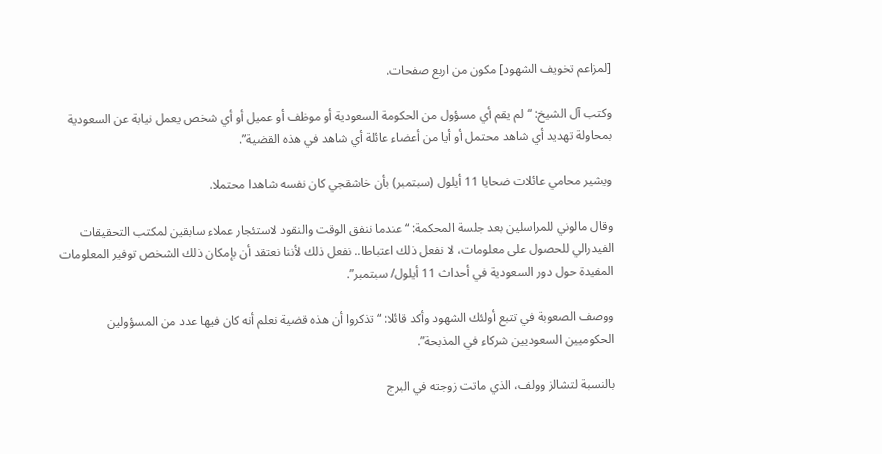[لمزاعم تخويف الشهود] مكون من اربع صفحات.

وكتب آل الشيخ: “لم يقم أي مسؤول من الحكومة السعودية أو موظف أو عميل أو أي شخص يعمل نيابة عن السعودية بمحاولة تهديد أي شاهد محتمل أو أيا من أعضاء عائلة أي شاهد في هذه القضية”.

ويشير محامي عائلات ضحايا 11 أيلول (سبتمبر) بأن خاشقجي كان نفسه شاهدا محتملا.

وقال مالوني للمراسلين بعد جلسة المحكمة: “عندما ننفق الوقت والنقود لاستئجار عملاء سابقين لمكتب التحقيقات الفيدرالي للحصول على معلومات، لا نفعل ذلك اعتباطا.. نفعل ذلك لأننا نعتقد أن بإمكان ذلك الشخص توفير المعلومات المفيدة حول دور السعودية في أحداث 11 أيلول/ سبتمبر”.

ووصف الصعوبة في تتبع أولئك الشهود وأكد قائلا: “تذكروا أن هذه قضية نعلم أنه كان فيها عدد من المسؤولين الحكوميين السعوديين شركاء في المذبحة”.

بالنسبة لتشالز وولف، الذي ماتت زوجته في البرج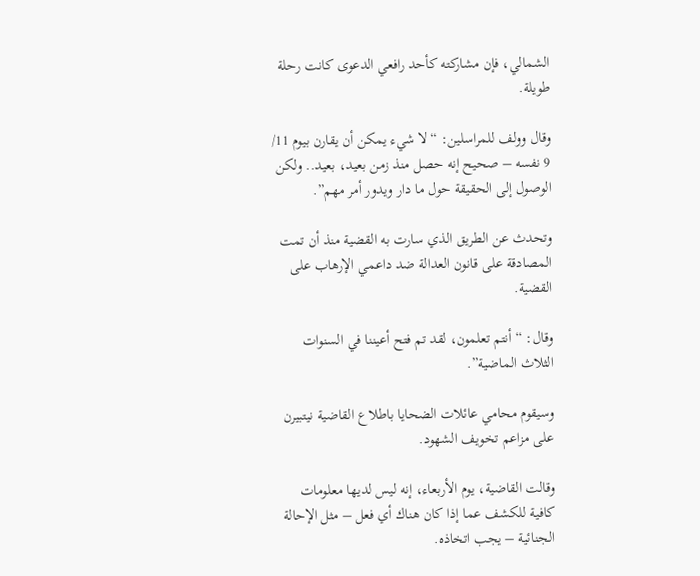الشمالي، فإن مشاركته كأحد رافعي الدعوى كانت رحلة طويلة.

وقال وولف للمراسلين: “لا شيء يمكن أن يقارن بيوم 11/ 9 نفسه – صحيح إنه حصل منذ زمن بعيد، بعيد.. ولكن الوصول إلى الحقيقة حول ما دار ويدور أمر مهم”.

وتحدث عن الطريق الذي سارت به القضية منذ أن تمت المصادقة على قانون العدالة ضد داعمي الإرهاب على القضية.

وقال: “أنتم تعلمون، لقد تم فتح أعيننا في السنوات الثلاث الماضية”.

وسيقوم محامي عائلات الضحايا باطلاع القاضية نيتبيرن على مزاعم تخويف الشهود.

وقالت القاضية، يوم الأربعاء، إنه ليس لديها معلومات كافية للكشف عما إذا كان هناك أي فعل – مثل الإحالة الجنائية – يجب اتخاذه.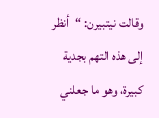وقالت نيتبيرن: “أنظر إلى هذه التهم بجدية كبيرة، وهو ما جعلني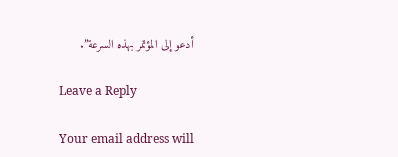أدعو إلى المؤتمر بهذه السرعة”.

Leave a Reply

Your email address will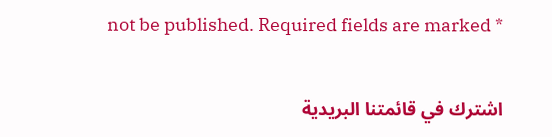not be published. Required fields are marked *

اشترك في قائمتنا البريدية